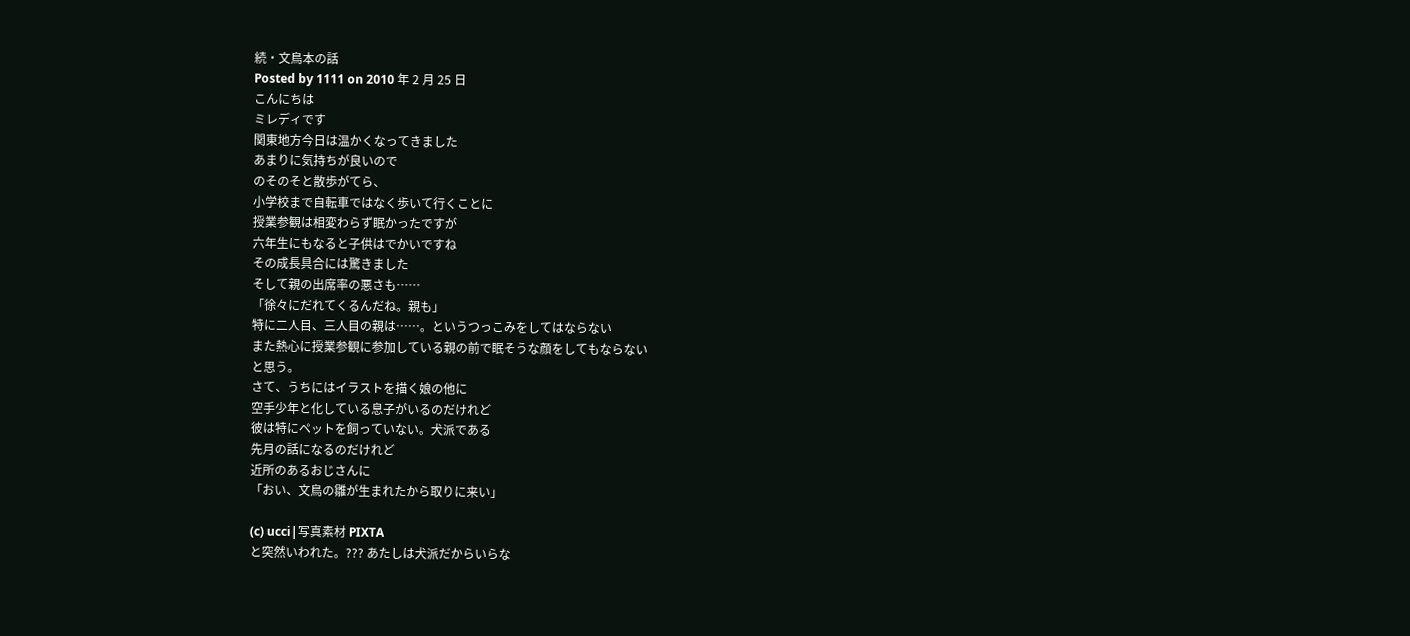続・文鳥本の話
Posted by 1111 on 2010 年 2 月 25 日
こんにちは
ミレディです
関東地方今日は温かくなってきました
あまりに気持ちが良いので
のそのそと散歩がてら、
小学校まで自転車ではなく歩いて行くことに
授業参観は相変わらず眠かったですが
六年生にもなると子供はでかいですね
その成長具合には驚きました
そして親の出席率の悪さも……
「徐々にだれてくるんだね。親も」
特に二人目、三人目の親は……。というつっこみをしてはならない
また熱心に授業参観に参加している親の前で眠そうな顔をしてもならない
と思う。
さて、うちにはイラストを描く娘の他に
空手少年と化している息子がいるのだけれど
彼は特にペットを飼っていない。犬派である
先月の話になるのだけれど
近所のあるおじさんに
「おい、文鳥の雛が生まれたから取りに来い」

(c) ucci|写真素材 PIXTA
と突然いわれた。??? あたしは犬派だからいらな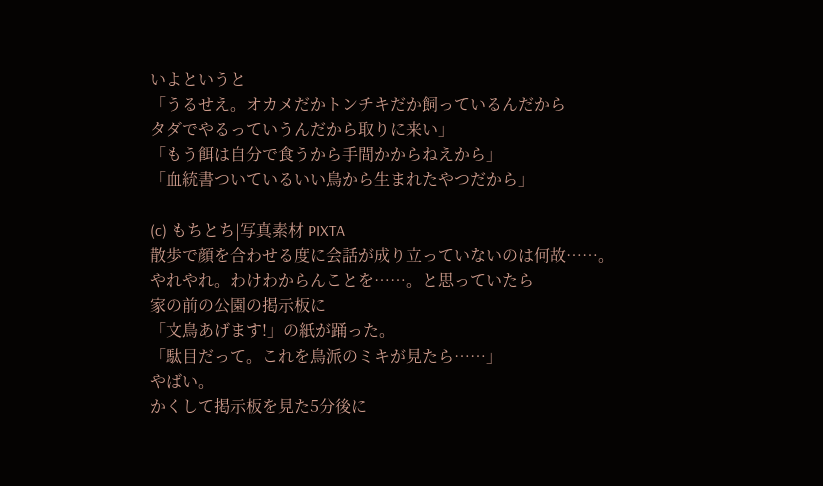いよというと
「うるせえ。オカメだかトンチキだか飼っているんだから
タダでやるっていうんだから取りに来い」
「もう餌は自分で食うから手間かからねえから」
「血統書ついているいい鳥から生まれたやつだから」

(c) もちとち|写真素材 PIXTA
散歩で顔を合わせる度に会話が成り立っていないのは何故……。
やれやれ。わけわからんことを……。と思っていたら
家の前の公園の掲示板に
「文鳥あげます!」の紙が踊った。
「駄目だって。これを鳥派のミキが見たら……」
やばい。
かくして掲示板を見た5分後に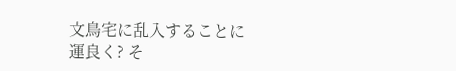文鳥宅に乱入することに
運良く? そ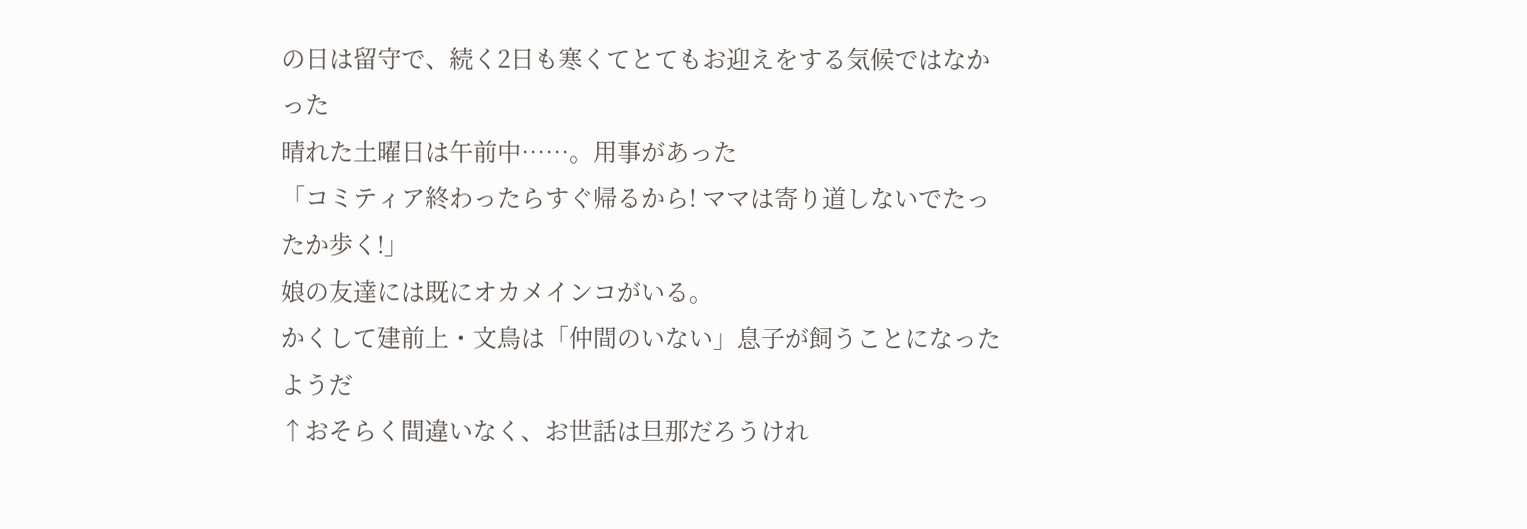の日は留守で、続く2日も寒くてとてもお迎えをする気候ではなかった
晴れた土曜日は午前中……。用事があった
「コミティア終わったらすぐ帰るから! ママは寄り道しないでたったか歩く!」
娘の友達には既にオカメインコがいる。
かくして建前上・文鳥は「仲間のいない」息子が飼うことになったようだ
↑おそらく間違いなく、お世話は旦那だろうけれ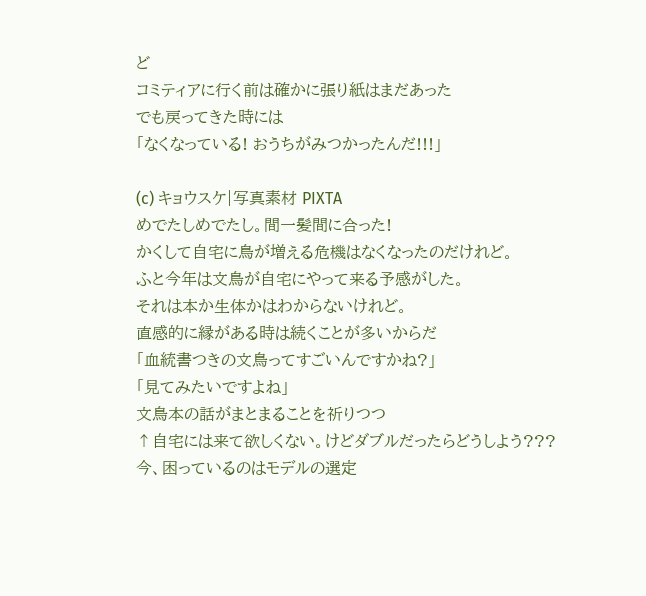ど
コミティアに行く前は確かに張り紙はまだあった
でも戻ってきた時には
「なくなっている! おうちがみつかったんだ!!!」

(c) キョウスケ|写真素材 PIXTA
めでたしめでたし。間一髪間に合った!
かくして自宅に鳥が増える危機はなくなったのだけれど。
ふと今年は文鳥が自宅にやって来る予感がした。
それは本か生体かはわからないけれど。
直感的に縁がある時は続くことが多いからだ
「血統書つきの文鳥ってすごいんですかね?」
「見てみたいですよね」
文鳥本の話がまとまることを祈りつつ
↑自宅には来て欲しくない。けどダブルだったらどうしよう???
今、困っているのはモデルの選定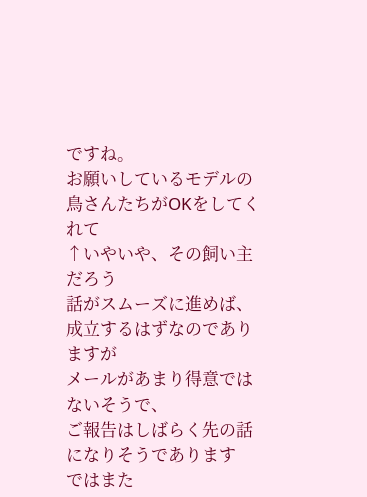ですね。
お願いしているモデルの鳥さんたちがOKをしてくれて
↑いやいや、その飼い主だろう
話がスムーズに進めば、成立するはずなのでありますが
メールがあまり得意ではないそうで、
ご報告はしばらく先の話になりそうであります
ではまた